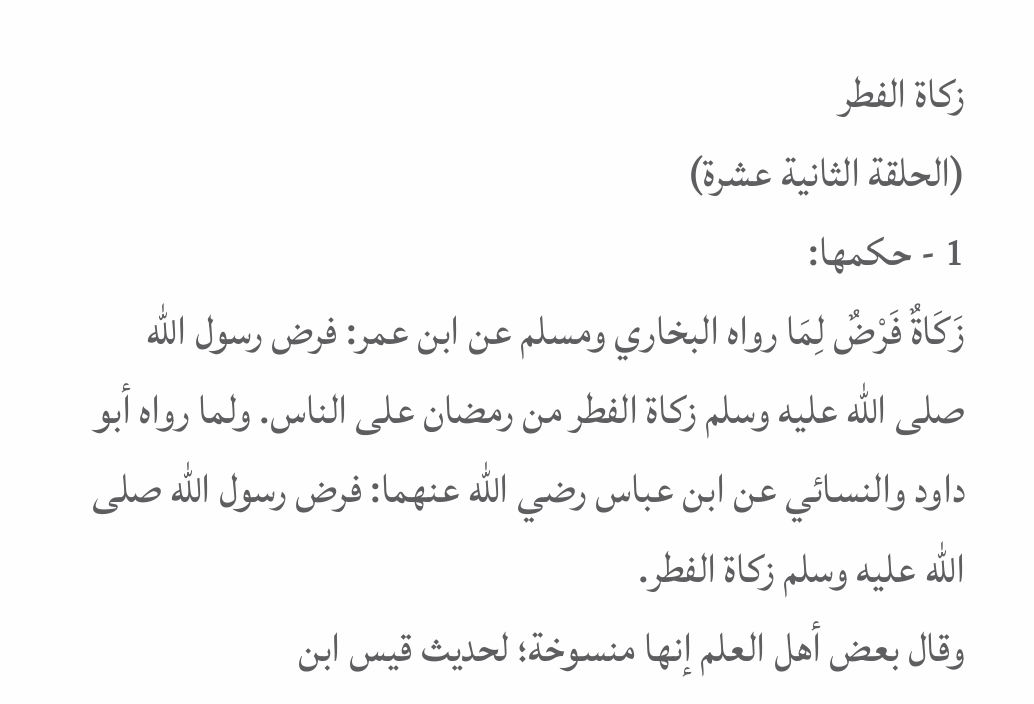زكاة الفطر
(الحلقة الثانية عشرة)
1 - حكمها:
زَكَاةٌ فَرْضٌ لِمَا رواه البخاري ومسلم عن ابن عمر: فرض رسول الله صلى الله عليه وسلم زكاة الفطر من رمضان على الناس. ولما رواه أبو داود والنسائي عن ابن عباس رضي الله عنهما: فرض رسول الله صلى الله عليه وسلم زكاة الفطر.
وقال بعض أهل العلم إنها منسوخة؛ لحديث قيس ابن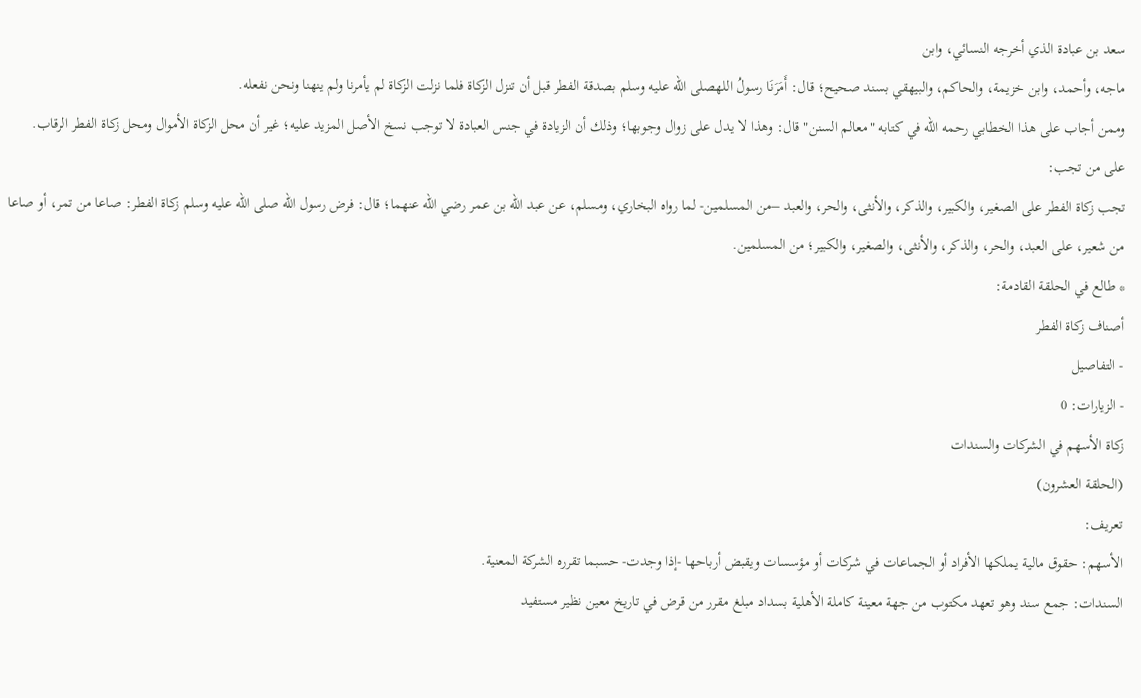سعد بن عبادة الذي أخرجه النسائي، وابن
ماجه، وأحمد، وابن خزيمة، والحاكم، والبيهقي بسند صحيح؛ قال: أَمَرَنَا رسولُ اللهصلى الله عليه وسلم بصدقة الفطر قبل أن تنزل الزكاة فلما نزلت الزكاة لم يأمرنا ولم ينهنا ونحن نفعله.
وممن أجاب على هذا الخطابي رحمه الله في كتابه "معالم السنن" قال: وهذا لا يدل على زوال وجوبها؛ وذلك أن الزيادة في جنس العبادة لا توجب نسخ الأصل المزيد عليه؛ غير أن محل الزكاة الأموال ومحل زكاة الفطر الرقاب.
على من تجب:
تجب زكاة الفطر على الصغير، والكبير، والذكر، والأنثى، والحر، والعبد –من المسلمين- لما رواه البخاري، ومسلم، عن عبد الله بن عمر رضي الله عنهما؛ قال: فرض رسول الله صلى الله عليه وسلم زكاة الفطر: صاعا من تمر، أو صاعا من شعير، على العبد، والحر، والذكر، والأنثى، والصغير، والكبير؛ من المسلمين.
* طالع في الحلقة القادمة:
أصناف زكاة الفطر
- التفاصيل
- الزيارات: 0
زكاة الأسهم في الشركات والسندات
(الحلقة العشرون)
تعريف:
الأسهم: حقوق مالية يملكها الأفراد أو الجماعات في شركات أو مؤسسات ويقبض أرباحها -إذا وجدت- حسبما تقرره الشركة المعنية.
السندات: جمع سند وهو تعهد مكتوب من جهة معينة كاملة الأهلية بسداد مبلغ مقرر من قرض في تاريخ معين نظير مستفيد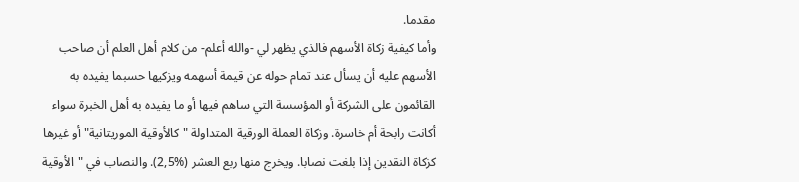مقدما.
وأما كيفية زكاة الأسهم فالذي يظهر لي -والله أعلم- من كلام أهل العلم أن صاحب الأسهم عليه أن يسأل عند تمام حوله عن قيمة أسهمه ويزكيها حسبما يفيده به القائمون على الشركة أو المؤسسة التي ساهم فيها أو ما يفيده به أهل الخبرة سواء أكانت رابحة أم خاسرة. وزكاة العملة الورقية المتداولة "كالأوقية الموريتانية" أو غيرها كزكاة النقدين إذا بلغت نصابا. ويخرج منها ربع العشر (%2,5). والنصاب في "الأوقية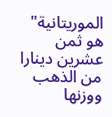الموريتانية" هو ثمن عشرين دينارا من الذهب ووزنها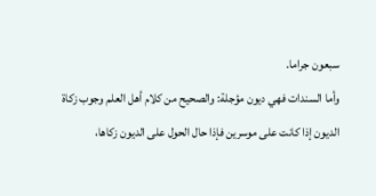سبعون جراما.
وأما السندات فهي ديون مؤجلة: والصحيح من كلام أهل العلم وجوب زكاة الديون إذا كانت على موسرين فإذا حال الحول على الديون زكاها،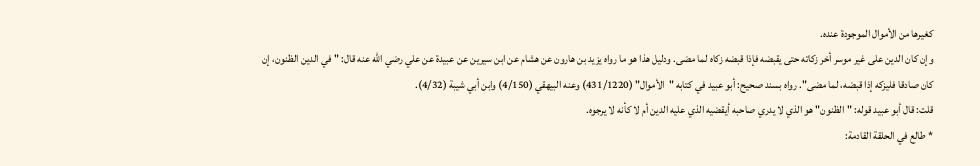كغيرها من الأموال الموجودة عنده.
وإن كان الدين على غير موسر أخر زكاته حتى يقبضه فإذا قبضه زكاه لما مضى. ودليل هذا هو ما رواه يزيد بن هارون عن هشام عن ابن سيرين عن عبيدة عن علي رضي الله عنه قال: "في الدين الظنون، إن كان صادقا فليزكه إذا قبضه، لما مضى". رواه بسند صحيح: أبو عبيد في كتابه "الأموال" (431/1220) وعنه البيهقي (4/150) وابن أبي شيبة (4/32).
قلت: قال أبو عبيد قوله: "الظنون" هو الذي لا يدري صاحبه أيقضيه الذي عليه الدين أم لا كأنه لا يرجوه.
* طالع في الحلقة القادمة: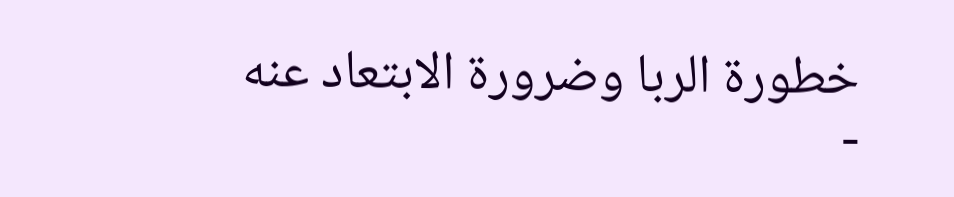خطورة الربا وضرورة الابتعاد عنه
-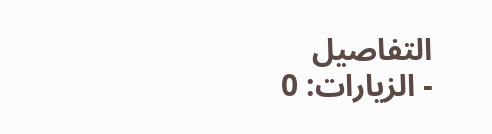التفاصيل
- الزيارات: 0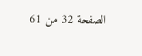الصفحة 32 من 61